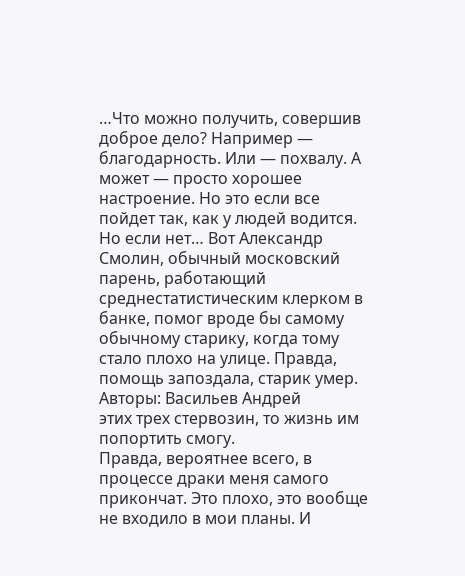…Что можно получить, совершив доброе дело? Например — благодарность. Или — похвалу. А может — просто хорошее настроение. Но это если все пойдет так, как у людей водится. Но если нет… Вот Александр Смолин, обычный московский парень, работающий среднестатистическим клерком в банке, помог вроде бы самому обычному старику, когда тому стало плохо на улице. Правда, помощь запоздала, старик умер.
Авторы: Васильев Андрей
этих трех стервозин, то жизнь им попортить смогу.
Правда, вероятнее всего, в процессе драки меня самого прикончат. Это плохо, это вообще не входило в мои планы. И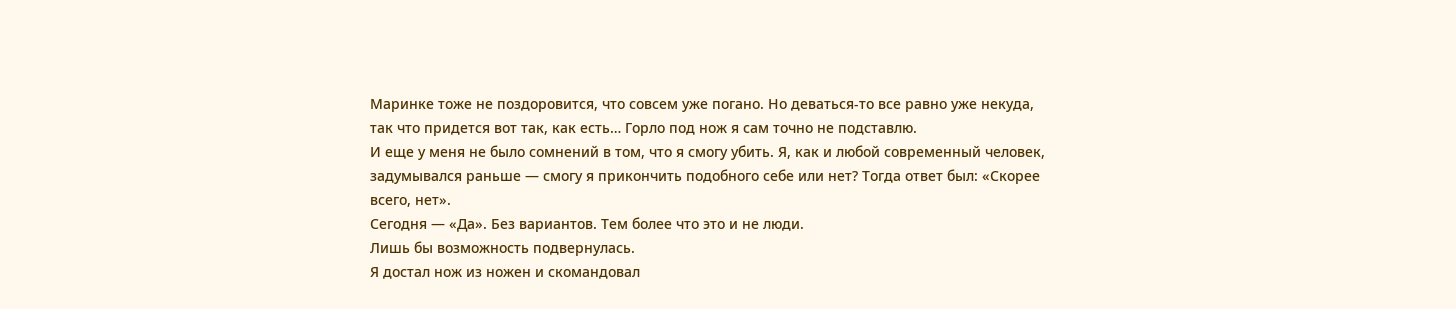Маринке тоже не поздоровится, что совсем уже погано. Но деваться-то все равно уже некуда, так что придется вот так, как есть… Горло под нож я сам точно не подставлю.
И еще у меня не было сомнений в том, что я смогу убить. Я, как и любой современный человек, задумывался раньше — смогу я прикончить подобного себе или нет? Тогда ответ был: «Скорее всего, нет».
Сегодня — «Да». Без вариантов. Тем более что это и не люди.
Лишь бы возможность подвернулась.
Я достал нож из ножен и скомандовал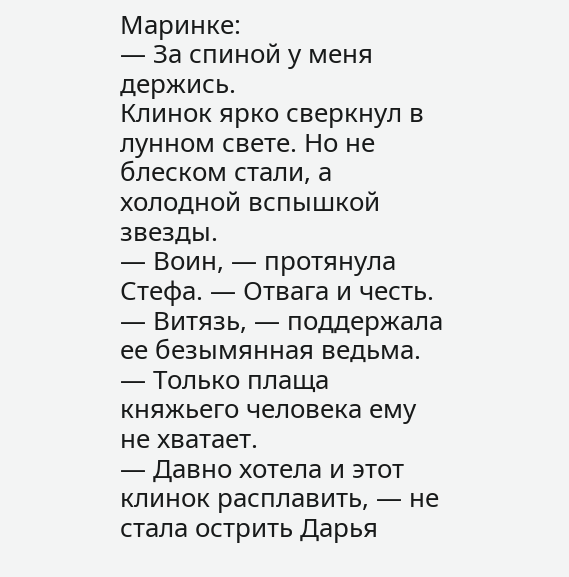Маринке:
— За спиной у меня держись.
Клинок ярко сверкнул в лунном свете. Но не блеском стали, а холодной вспышкой звезды.
— Воин, — протянула Стефа. — Отвага и честь.
— Витязь, — поддержала ее безымянная ведьма. — Только плаща княжьего человека ему не хватает.
— Давно хотела и этот клинок расплавить, — не стала острить Дарья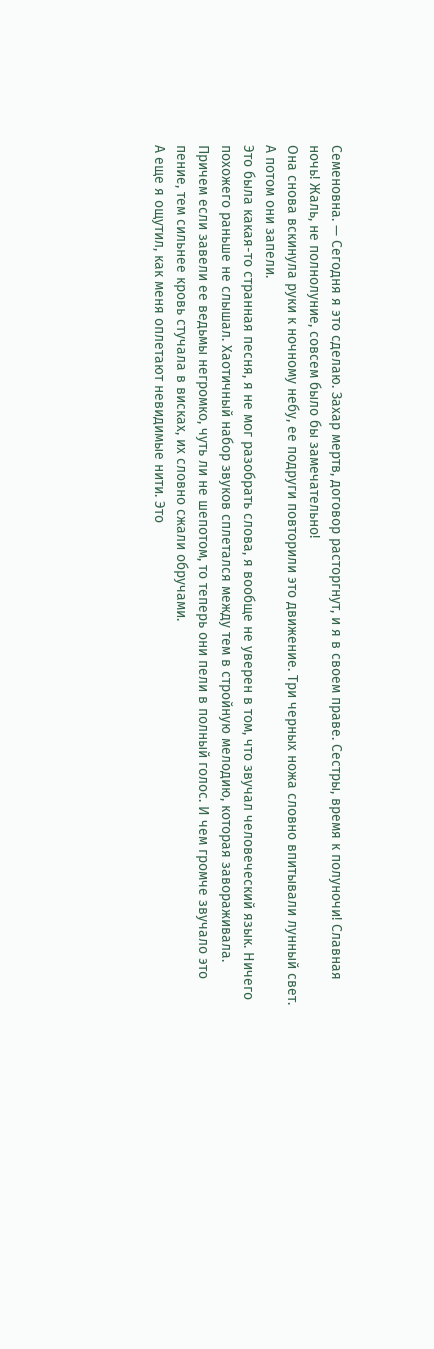Семеновна. — Сегодня я это сделаю. Захар мертв, договор расторгнут, и я в своем праве. Сестры, время к полуночи! Славная ночь! Жаль, не полнолуние, совсем было бы замечательно!
Она снова вскинула руки к ночному небу, ее подруги повторили это движение. Три черных ножа словно впитывали лунный свет.
А потом они запели.
Это была какая-то странная песня, я не мог разобрать слова, я вообще не уверен в том, что звучал человеческий язык. Ничего похожего раньше не слышал. Хаотичный набор звуков сплетался между тем в стройную мелодию, которая завораживала.
Причем если завели ее ведьмы негромко, чуть ли не шепотом, то теперь они пели в полный голос. И чем громче звучало это пение, тем сильнее кровь стучала в висках, их словно сжали обручами.
А еще я ощутил, как меня оплетают невидимые нити. Это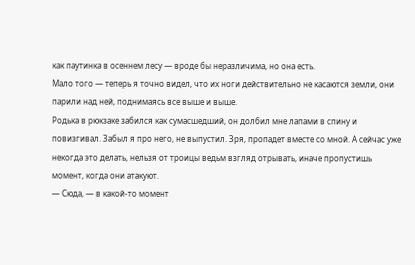как паутинка в осеннем лесу — вроде бы неразличима, но она есть.
Мало того — теперь я точно видел, что их ноги действительно не касаются земли, они парили над ней, поднимаясь все выше и выше.
Родька в рюкзаке забился как сумасшедший, он долбил мне лапами в спину и повизгивал. Забыл я про него, не выпустил. Зря, пропадет вместе со мной. А сейчас уже некогда это делать, нельзя от троицы ведьм взгляд отрывать, иначе пропустишь момент, когда они атакуют.
— Сюда, — в какой-то момент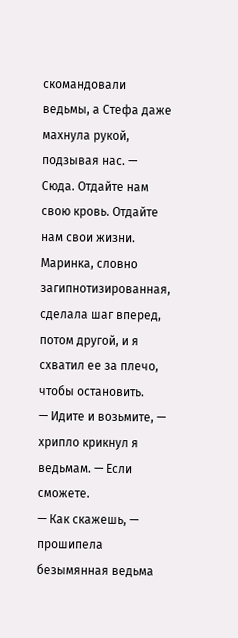скомандовали ведьмы, а Стефа даже махнула рукой, подзывая нас. — Сюда. Отдайте нам свою кровь. Отдайте нам свои жизни.
Маринка, словно загипнотизированная, сделала шаг вперед, потом другой, и я схватил ее за плечо, чтобы остановить.
— Идите и возьмите, — хрипло крикнул я ведьмам. — Если сможете.
— Как скажешь, — прошипела безымянная ведьма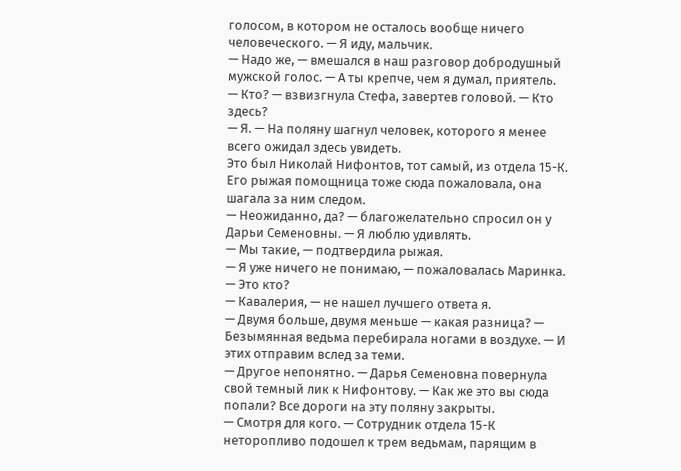голосом, в котором не осталось вообще ничего человеческого. — Я иду, мальчик.
— Надо же, — вмешался в наш разговор добродушный мужской голос. — А ты крепче, чем я думал, приятель.
— Кто? — взвизгнула Стефа, завертев головой. — Кто здесь?
— Я. — На поляну шагнул человек, которого я менее всего ожидал здесь увидеть.
Это был Николай Нифонтов, тот самый, из отдела 15-К. Его рыжая помощница тоже сюда пожаловала, она шагала за ним следом.
— Неожиданно, да? — благожелательно спросил он у Дарьи Семеновны. — Я люблю удивлять.
— Мы такие, — подтвердила рыжая.
— Я уже ничего не понимаю, — пожаловалась Маринка. — Это кто?
— Кавалерия, — не нашел лучшего ответа я.
— Двумя больше, двумя меньше — какая разница? — Безымянная ведьма перебирала ногами в воздухе. — И этих отправим вслед за теми.
— Другое непонятно. — Дарья Семеновна повернула свой темный лик к Нифонтову. — Как же это вы сюда попали? Все дороги на эту поляну закрыты.
— Смотря для кого. — Сотрудник отдела 15-К неторопливо подошел к трем ведьмам, парящим в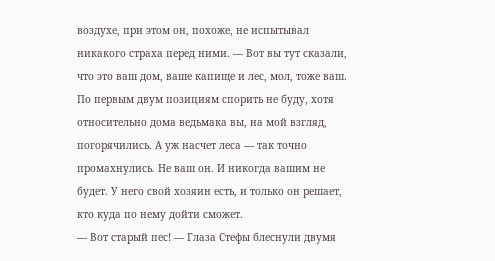воздухе, при этом он, похоже, не испытывал никакого страха перед ними. — Вот вы тут сказали, что это ваш дом, ваше капище и лес, мол, тоже ваш. По первым двум позициям спорить не буду, хотя относительно дома ведьмака вы, на мой взгляд, погорячились. А уж насчет леса — так точно промахнулись. Не ваш он. И никогда вашим не будет. У него свой хозяин есть, и только он решает, кто куда по нему дойти сможет.
— Вот старый пес! — Глаза Стефы блеснули двумя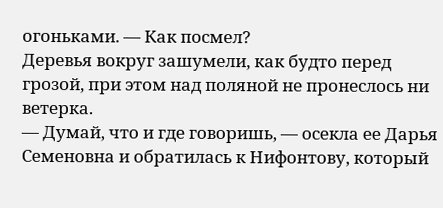огоньками. — Как посмел?
Деревья вокруг зашумели, как будто перед грозой, при этом над поляной не пронеслось ни ветерка.
— Думай, что и где говоришь, — осекла ее Дарья Семеновна и обратилась к Нифонтову, который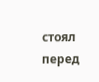стоял перед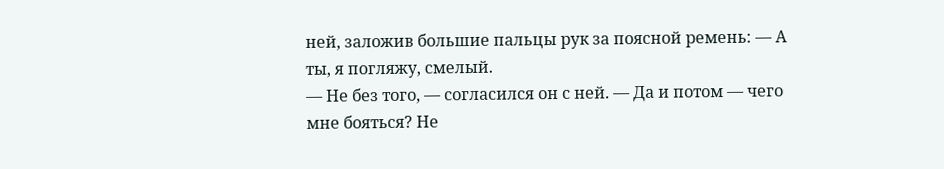ней, заложив большие пальцы рук за поясной ремень: — А ты, я погляжу, смелый.
— Не без того, — согласился он с ней. — Да и потом — чего мне бояться? Не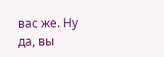вас же. Ну да, вы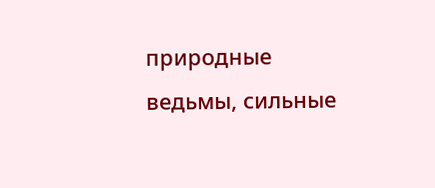природные ведьмы, сильные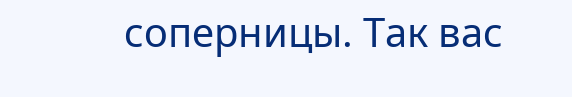соперницы. Так вас